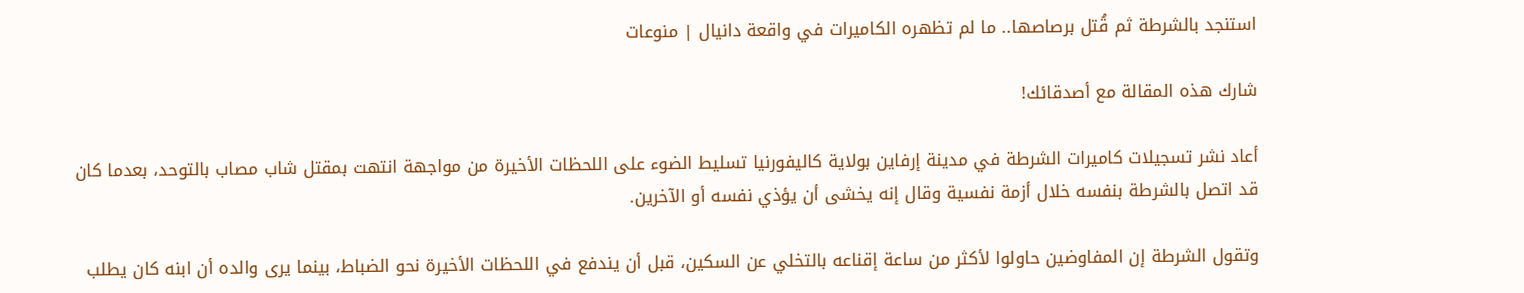استنجد بالشرطة ثم قُتل برصاصها.. ما لم تظهره الكاميرات في واقعة دانيال | منوعات

شارك هذه المقالة مع أصدقائك!

أعاد نشر تسجيلات كاميرات الشرطة في مدينة إرفاين بولاية كاليفورنيا تسليط الضوء على اللحظات الأخيرة من مواجهة انتهت بمقتل شاب مصاب بالتوحد، بعدما كان قد اتصل بالشرطة بنفسه خلال أزمة نفسية وقال إنه يخشى أن يؤذي نفسه أو الآخرين.

وتقول الشرطة إن المفاوضين حاولوا لأكثر من ساعة إقناعه بالتخلي عن السكين، قبل أن يندفع في اللحظات الأخيرة نحو الضباط، بينما يرى والده أن ابنه كان يطلب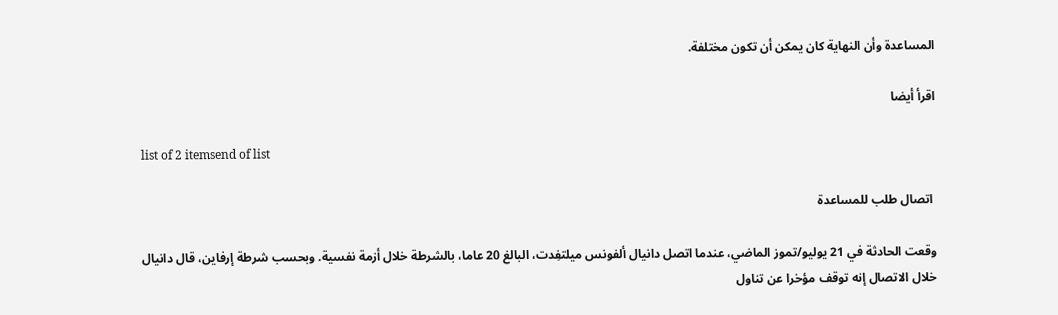المساعدة وأن النهاية كان يمكن أن تكون مختلفة.

اقرأ أيضا

list of 2 itemsend of list

 اتصال طلب للمساعدة

وقعت الحادثة في 21 يوليو/تموز الماضي، عندما اتصل دانيال ألفونس ميلتفِدت، البالغ 20 عاما، بالشرطة خلال أزمة نفسية. وبحسب شرطة إرفاين، قال دانيال خلال الاتصال إنه توقف مؤخرا عن تناول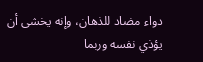دواء مضاد للذهان، وإنه يخشى أن يؤذي نفسه وربما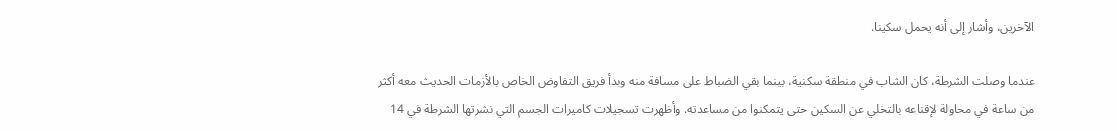الآخرين، وأشار إلى أنه يحمل سكينا.

عندما وصلت الشرطة، كان الشاب في منطقة سكنية، بينما بقي الضباط على مسافة منه وبدأ فريق التفاوض الخاص بالأزمات الحديث معه أكثر من ساعة في محاولة لإقناعه بالتخلي عن السكين حتى يتمكنوا من مساعدته. وأظهرت تسجيلات كاميرات الجسم التي نشرتها الشرطة في 14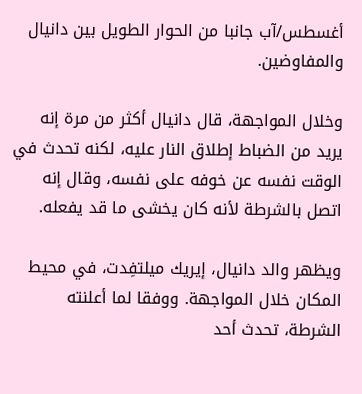أغسطس/آب جانبا من الحوار الطويل بين دانيال والمفاوضين.

وخلال المواجهة، قال دانيال أكثر من مرة إنه يريد من الضباط إطلاق النار عليه، لكنه تحدث في الوقت نفسه عن خوفه على نفسه، وقال إنه اتصل بالشرطة لأنه كان يخشى ما قد يفعله.

ويظهر والد دانيال، إيريك ميلتفِدت، في محيط المكان خلال المواجهة. ووفقا لما أعلنته الشرطة، تحدث أحد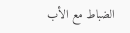الضباط مع الأب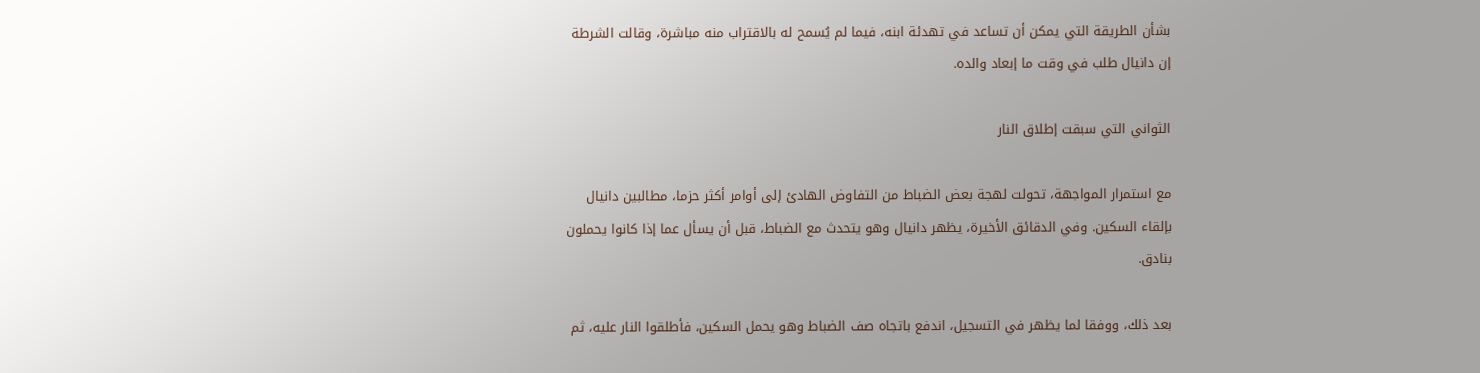بشأن الطريقة التي يمكن أن تساعد في تهدئة ابنه، فيما لم يُسمح له بالاقتراب منه مباشرة، وقالت الشرطة إن دانيال طلب في وقت ما إبعاد والده.

الثواني التي سبقت إطلاق النار

مع استمرار المواجهة، تحولت لهجة بعض الضباط من التفاوض الهادئ إلى أوامر أكثر حزما، مطالبين دانيال بإلقاء السكين. وفي الدقائق الأخيرة، يظهر دانيال وهو يتحدث مع الضباط، قبل أن يسأل عما إذا كانوا يحملون بنادق.

بعد ذلك، ووفقا لما يظهر في التسجيل، اندفع باتجاه صف الضباط وهو يحمل السكين، فأطلقوا النار عليه، ثم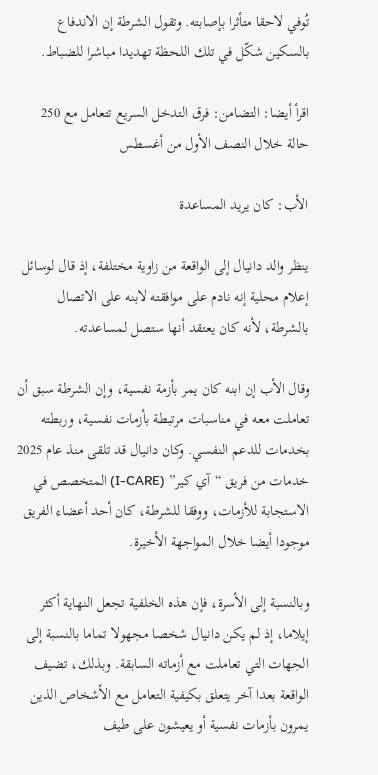تُوفي لاحقا متأثرا بإصابته. وتقول الشرطة إن الاندفاع بالسكين شكّل في تلك اللحظة تهديدا مباشرا للضباط.

اقرأ أيضا: التضامن: فرق التدخل السريع تتعامل مع 250 حالة خلال النصف الأول من أغسطس

الأب: كان يريد المساعدة

ينظر والد دانيال إلى الواقعة من زاوية مختلفة، إذ قال لوسائل إعلام محلية إنه نادم على موافقته لابنه على الاتصال بالشرطة، لأنه كان يعتقد أنها ستصل لمساعدته.

وقال الأب إن ابنه كان يمر بأزمة نفسية، وإن الشرطة سبق أن تعاملت معه في مناسبات مرتبطة بأزمات نفسية، وربطته بخدمات للدعم النفسي. وكان دانيال قد تلقى منذ عام 2025 خدمات من فريق “آي كير” (I-CARE) المتخصص في الاستجابة للأزمات، ووفقا للشرطة، كان أحد أعضاء الفريق موجودا أيضا خلال المواجهة الأخيرة.

وبالنسبة إلى الأسرة، فإن هذه الخلفية تجعل النهاية أكثر إيلاما، إذ لم يكن دانيال شخصا مجهولا تماما بالنسبة إلى الجهات التي تعاملت مع أزماته السابقة. وبذلك، تضيف الواقعة بعدا آخر يتعلق بكيفية التعامل مع الأشخاص الذين يمرون بأزمات نفسية أو يعيشون على طيف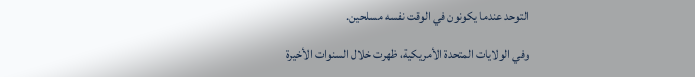التوحد عندما يكونون في الوقت نفسه مسلحين.

وفي الولايات المتحدة الأمريكية، ظهرت خلال السنوات الأخيرة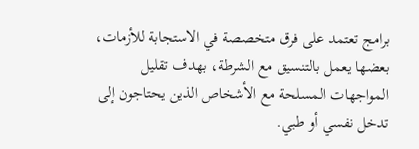برامج تعتمد على فرق متخصصة في الاستجابة للأزمات، بعضها يعمل بالتنسيق مع الشرطة، بهدف تقليل المواجهات المسلحة مع الأشخاص الذين يحتاجون إلى تدخل نفسي أو طبي.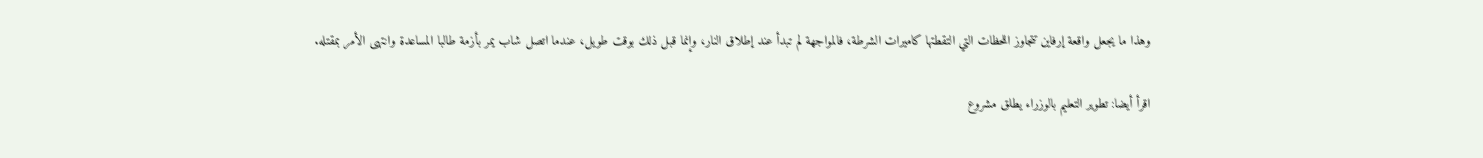وهذا ما يجعل واقعة إرفاين تتجاوز اللحظات التي التقطتها كاميرات الشرطة، فالمواجهة لم تبدأ عند إطلاق النار، وإنما قبل ذلك بوقت طويل، عندما اتصل شاب يمر بأزمة طالبا المساعدة وانتهى الأمر بمقتله.

اقرأ أيضا: تطوير التعليم بالوزراء يطلق مشروع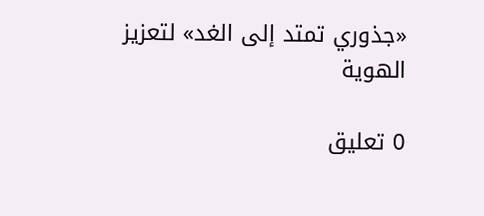«جذوري تمتد إلى الغد» لتعزيز الهوية

0 تعليق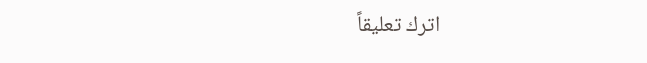اترك تعليقاً